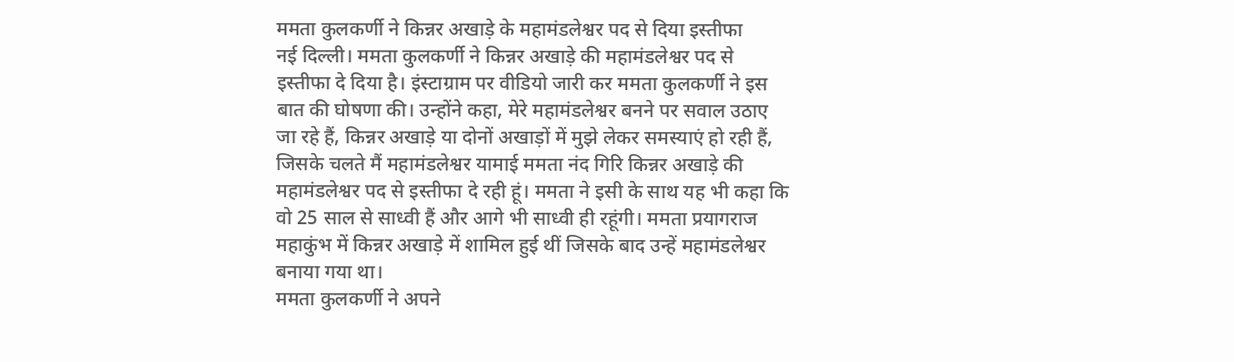ममता कुलकर्णी ने किन्नर अखाड़े के महामंडलेश्वर पद से दिया इस्तीफा
नई दिल्ली। ममता कुलकर्णी ने किन्नर अखाड़े की महामंडलेश्वर पद से इस्तीफा दे दिया है। इंस्टाग्राम पर वीडियो जारी कर ममता कुलकर्णी ने इस बात की घोषणा की। उन्होंने कहा, मेरे महामंडलेश्वर बनने पर सवाल उठाए जा रहे हैं, किन्नर अखाड़े या दोनों अखाड़ों में मुझे लेकर समस्याएं हो रही हैं, जिसके चलते मैं महामंडलेश्वर यामाई ममता नंद गिरि किन्नर अखाड़े की महामंडलेश्वर पद से इस्तीफा दे रही हूं। ममता ने इसी के साथ यह भी कहा कि वो 25 साल से साध्वी हैं और आगे भी साध्वी ही रहूंगी। ममता प्रयागराज महाकुंभ में किन्नर अखाड़े में शामिल हुई थीं जिसके बाद उन्हें महामंडलेश्वर बनाया गया था।
ममता कुलकर्णी ने अपने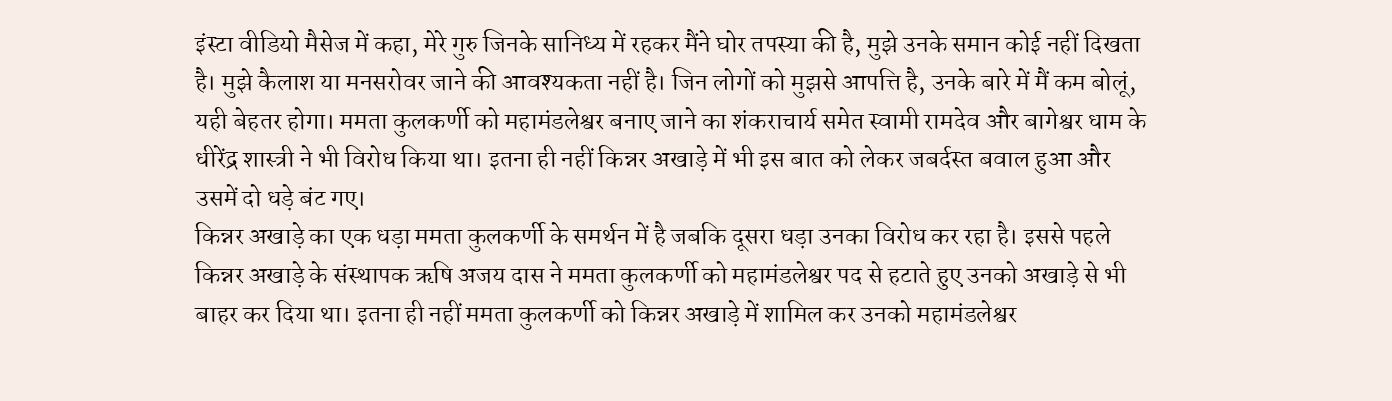इंस्टा वीडियो मैसेज में कहा, मेरे गुरु जिनके सानिध्य में रहकर मैंने घोर तपस्या की है, मुझे उनके समान कोई नहीं दिखता है। मुझे कैलाश या मनसरोवर जाने की आवश्यकता नहीं है। जिन लोगों को मुझसे आपत्ति है, उनके बारे में मैं कम बोलूं, यही बेहतर होगा। ममता कुलकर्णी को महामंडलेश्वर बनाए जाने का शंकराचार्य समेत स्वामी रामदेव और बागेश्वर धाम के धीरेंद्र शास्त्री ने भी विरोध किया था। इतना ही नहीं किन्नर अखाड़े में भी इस बात को लेकर जबर्दस्त बवाल हुआ और उसमें दो धड़े बंट गए।
किन्नर अखाड़े का एक धड़ा ममता कुलकर्णी के समर्थन में है जबकि दूसरा धड़ा उनका विरोध कर रहा है। इससे पहले किन्नर अखाड़े के संस्थापक ऋषि अजय दास ने ममता कुलकर्णी को महामंडलेश्वर पद से हटाते हुए उनको अखाड़े से भी बाहर कर दिया था। इतना ही नहीं ममता कुलकर्णी को किन्नर अखाड़े में शामिल कर उनको महामंडलेश्वर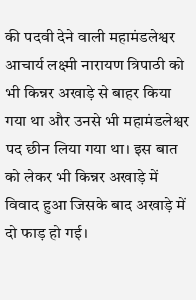की पदवी देने वाली महामंडलेश्वर आचार्य लक्ष्मी नारायण त्रिपाठी को भी किन्नर अखाड़े से बाहर किया गया था और उनसे भी महामंडलेश्वर पद छीन लिया गया था। इस बात को लेकर भी किन्नर अखाड़े में विवाद हुआ जिसके बाद अखाड़े में दो फाड़ हो गई।